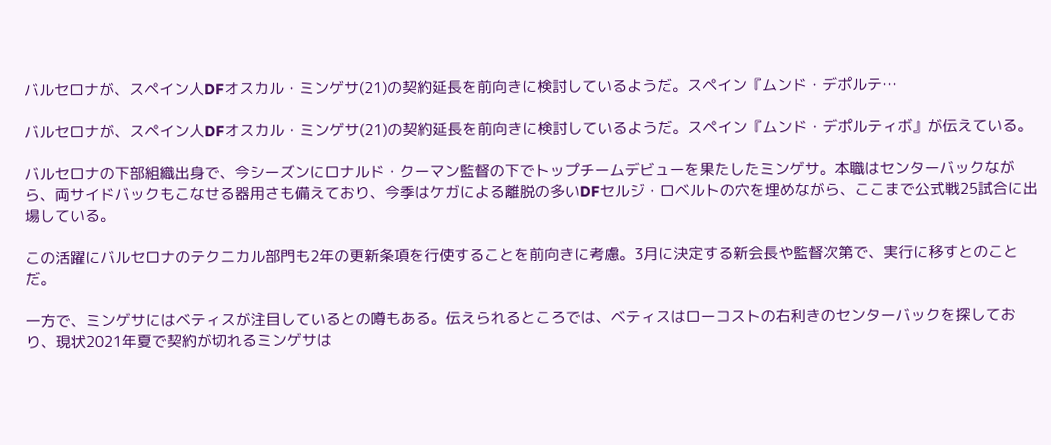バルセロナが、スペイン人DFオスカル・ミンゲサ(21)の契約延長を前向きに検討しているようだ。スペイン『ムンド・デポルテ…

バルセロナが、スペイン人DFオスカル・ミンゲサ(21)の契約延長を前向きに検討しているようだ。スペイン『ムンド・デポルティボ』が伝えている。

バルセロナの下部組織出身で、今シーズンにロナルド・クーマン監督の下でトップチームデビューを果たしたミンゲサ。本職はセンターバックながら、両サイドバックもこなせる器用さも備えており、今季はケガによる離脱の多いDFセルジ・ロベルトの穴を埋めながら、ここまで公式戦25試合に出場している。

この活躍にバルセロナのテクニカル部門も2年の更新条項を行使することを前向きに考慮。3月に決定する新会長や監督次第で、実行に移すとのことだ。

一方で、ミンゲサにはベティスが注目しているとの噂もある。伝えられるところでは、ベティスはローコストの右利きのセンターバックを探しており、現状2021年夏で契約が切れるミンゲサは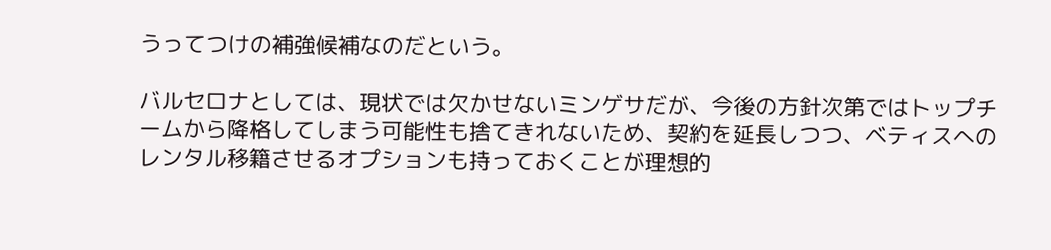うってつけの補強候補なのだという。

バルセロナとしては、現状では欠かせないミンゲサだが、今後の方針次第ではトップチームから降格してしまう可能性も捨てきれないため、契約を延長しつつ、ベティスへのレンタル移籍させるオプションも持っておくことが理想的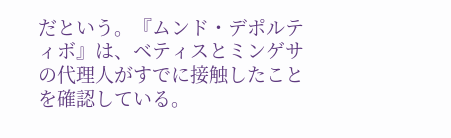だという。『ムンド・デポルティボ』は、ベティスとミンゲサの代理人がすでに接触したことを確認している。